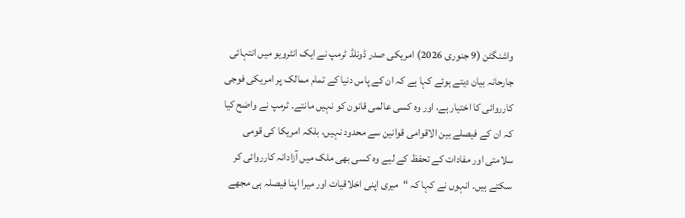واشنگٹن (9 جنوری 2026) امریکی صدر ڈونلڈ ٹرمپ نے ایک انٹرویو میں انتہائی جارحانہ بیان دیتے ہوئے کہا ہے کہ ان کے پاس دنیا کے تمام ممالک پر امریکی فوجی کارروائی کا اختیار ہے، اور وہ کسی عالمی قانون کو نہیں مانتے۔ ٹرمپ نے واضح کیا کہ ان کے فیصلے بین الاقوامی قوانین سے محدود نہیں، بلکہ امریکا کی قومی سلامتی اور مفادات کے تحفظ کے لیے وہ کسی بھی ملک میں آزادانہ کارروائی کر سکتے ہیں۔ انہوں نے کہا کہ “میری اپنی اخلاقیات اور میرا اپنا فیصلہ ہی مجھے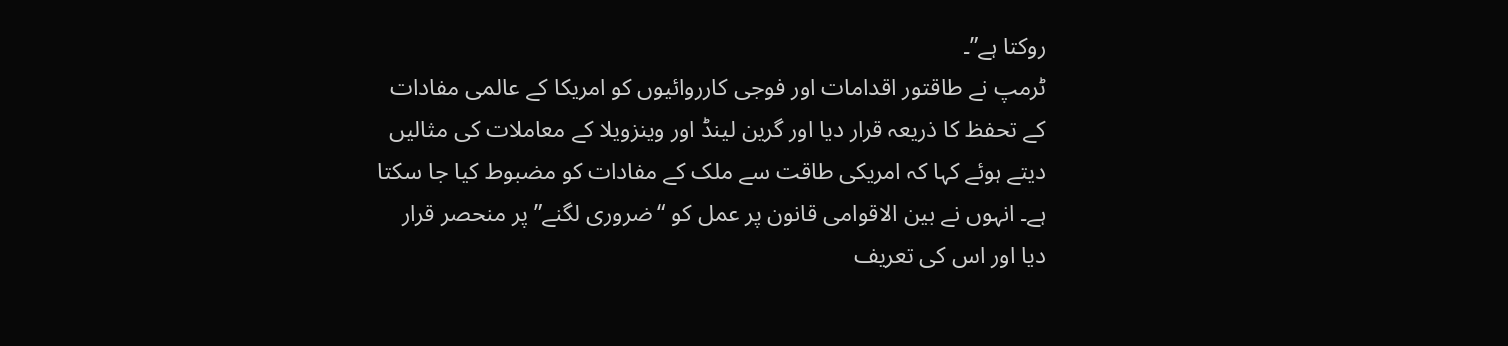روکتا ہے”۔
ٹرمپ نے طاقتور اقدامات اور فوجی کارروائیوں کو امریکا کے عالمی مفادات کے تحفظ کا ذریعہ قرار دیا اور گرین لینڈ اور وینزویلا کے معاملات کی مثالیں دیتے ہوئے کہا کہ امریکی طاقت سے ملک کے مفادات کو مضبوط کیا جا سکتا ہے۔ انہوں نے بین الاقوامی قانون پر عمل کو “ضروری لگنے” پر منحصر قرار دیا اور اس کی تعریف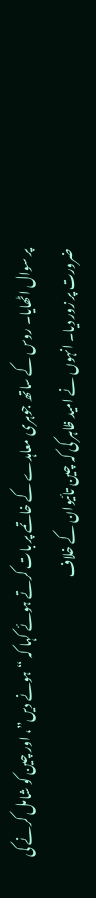پر سوال اٹھایا۔ روس کے ساتھ جوہری معاہدے کے خاتمے پر بات کرتے ہوئے کہا کہ “ہونے دیں”، اور چین کو شامل کرنے کی ضرورت پر زور دیا۔ انہوں نے امید ظاہر کی کہ چین تائیوان کے خلاف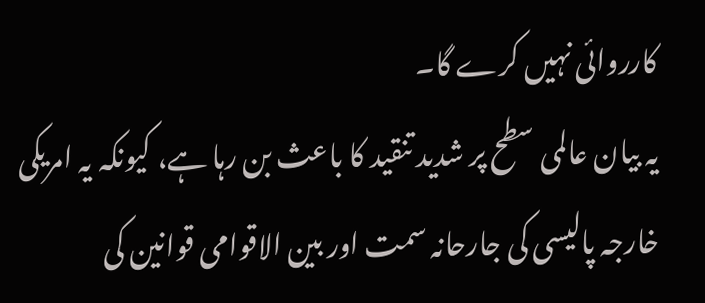کارروائی نہیں کرے گا۔
یہ بیان عالمی سطح پر شدید تنقید کا باعث بن رہا ہے، کیونکہ یہ امریکی خارجہ پالیسی کی جارحانہ سمت اور بین الاقوامی قوانین کی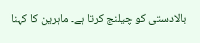بالادستی کو چیلنج کرتا ہے۔ ماہرین کا کہنا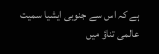ہے کہ اس سے جنوبی ایشیا سمیت عالمی تناؤ میں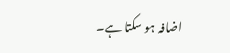اضافہ ہو سکتا ہے۔